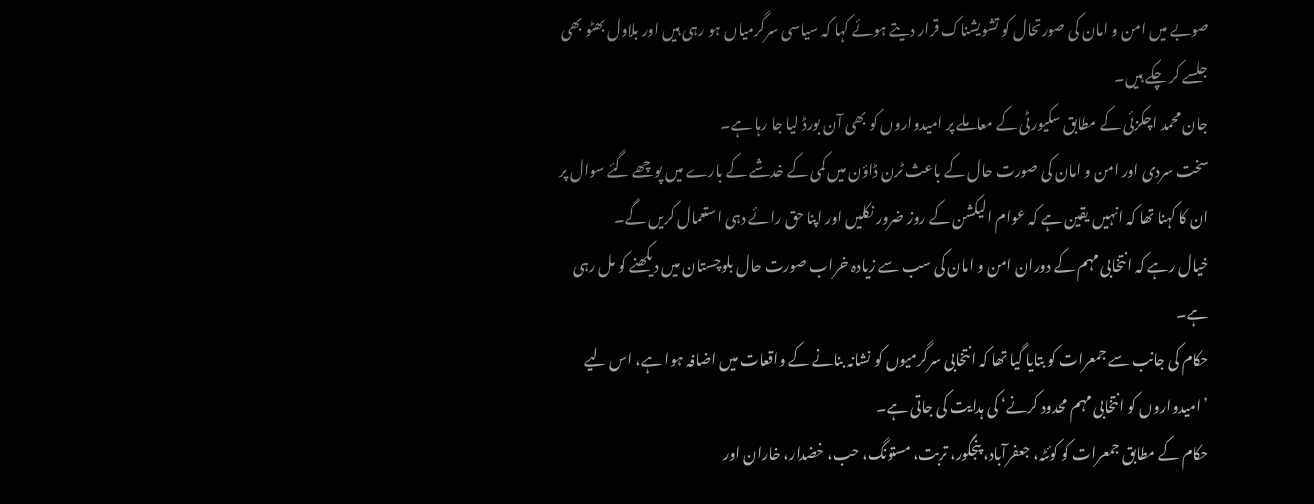صوبے میں امن و امان کی صورتحال کو تشویشناک قرار دیتے ہوئے کہا کہ سیاسی سرگرمیاں ہو رہی ہیں اور بلاول بھٹو بھی جلسے کر چکے ہیں۔
جان محمد اچکزئی کے مطابق سکیورٹی کے معاملے پر امیدواروں کو بھی آن بورڈ لیا جا رہا ہے۔
سخت سردی اور امن و امان کی صورت حال کے باعث ٹرن ڈاؤن میں کمی کے خدشے کے بارے میں پوچھے گئے سوال پر ان کا کہنا تھا کہ انہیں یقین ہے کہ عوام الیکشن کے روز ضرور نکلیں اور اپنا حق رائے دہی استعمال کریں گے۔
خیال رہے کہ انتخابی مہم کے دوران امن و امان کی سب سے زیادہ خراب صورت حال بلوچستان میں دیکھنے کو مل رہی ہے۔
حکام کی جانب سے جمعرات کو بتایا گیا تھا کہ انتخابی سرگرمیوں کو نشانہ بنانے کے واقعات میں اضافہ ہوا ہے، اس لیے ’امیدواروں کو انتخابی مہم محدود کرنے‘ کی ہدایت کی جاتی ہے۔
حکام کے مطابق جمعرات کو کوئٹہ، جعفرآباد، پنجگور، تربت، مستونگ، حب، خضدار، خاران اور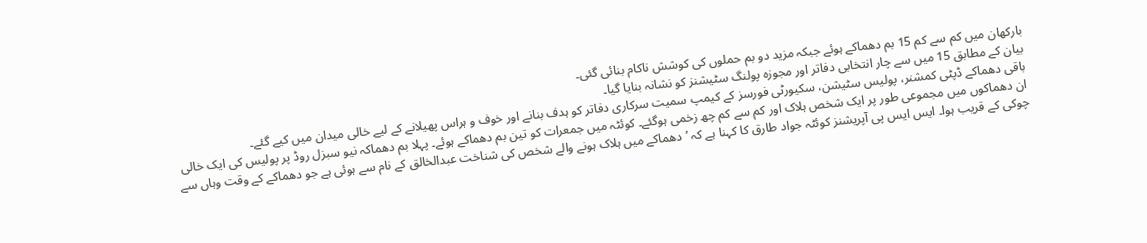بارکھان میں کم سے کم 15 بم دھماکے ہوئے جبکہ مزید دو بم حملوں کی کوشش ناکام بنائی گئی۔
بیان کے مطابق 15 میں سے چار انتخابی دفاتر اور مجوزہ پولنگ سٹیشنز کو نشانہ بنایا گیا۔
باقی دھماکے ڈپٹی کمشنر، پولیس سٹیشن، سکیورٹی فورسز کے کیمپ سمیت سرکاری دفاتر کو ہدف بنانے اور خوف و ہراس پھیلانے کے لیے خالی میدان میں کیے گئے۔
ان دھماکوں میں مجموعی طور پر ایک شخص ہلاک اور کم سے کم چھ زخمی ہوگئے۔ کوئٹہ میں جمعرات کو تین بم دھماکے ہوئے۔ پہلا بم دھماکہ نیو سبزل روڈ پر پولیس کی ایک خالی چوکی کے قریب ہوا۔ ایس ایس پی آپریشنز کوئٹہ جواد طارق کا کہنا ہے کہ ’دھماکے میں ہلاک ہونے والے شخص کی شناخت عبدالخالق کے نام سے ہوئی ہے جو دھماکے کے وقت وہاں سے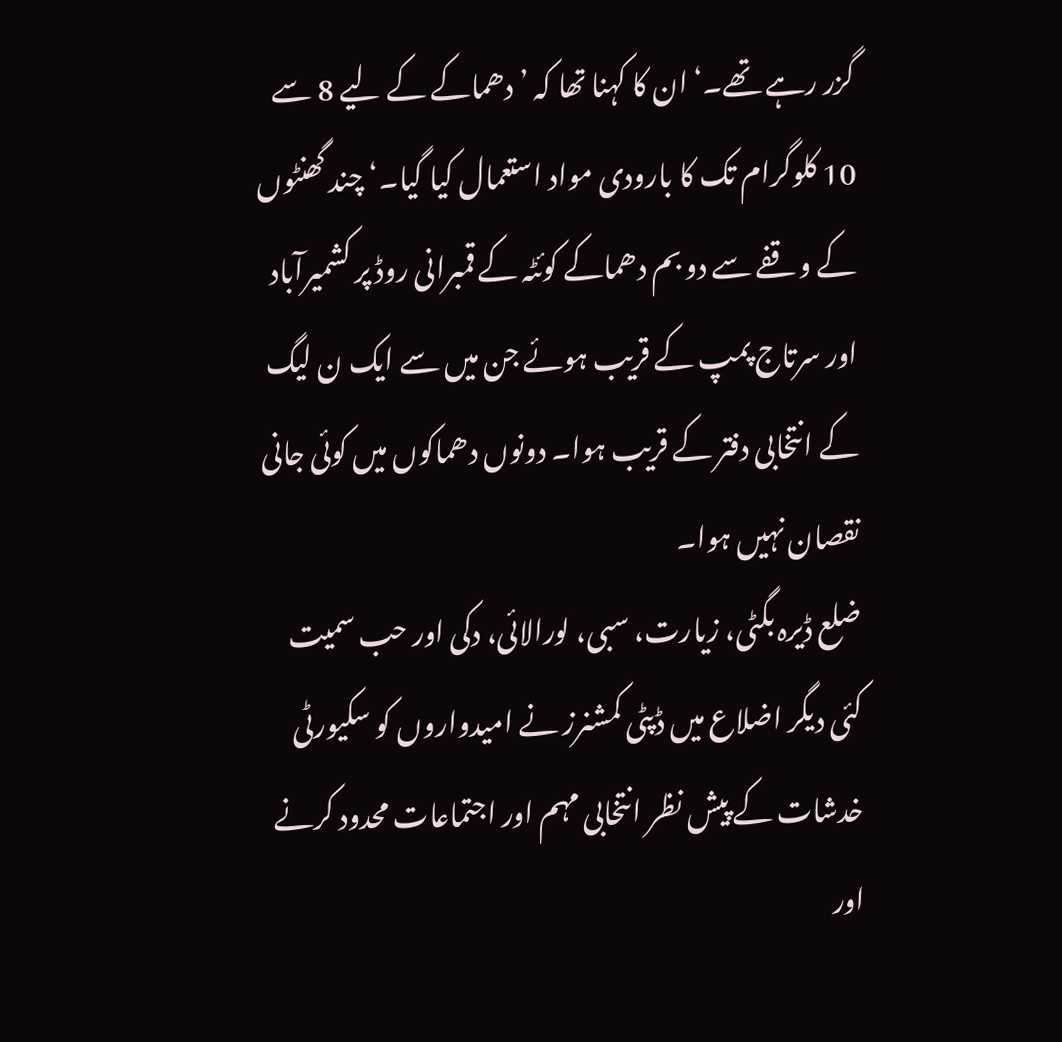گزر رہے تھے۔‘ ان کا کہنا تھا کہ ’دھماکے کے لیے 8 سے 10 کلوگرام تک کا بارودی مواد استعمال کیا گیا۔‘ چند گھنٹوں کے وقفے سے دو بم دھماکے کوئٹہ کے قمبرانی روڈ پر کشمیرآباد اور سرتاج پمپ کے قریب ہوئے جن میں سے ایک ن لیگ کے انتخابی دفتر کے قریب ہوا۔ دونوں دھماکوں میں کوئی جانی نقصان نہیں ہوا۔
ضلع ڈیرہ بگٹی، زیارت، سبی، لورالائی، دکی اور حب سمیت کئی دیگر اضلاع میں ڈپٹی کمشنرز نے امیدواروں کو سکیورٹی خدشات کے پیش نظر انتخابی مہم اور اجتماعات محدود کرنے اور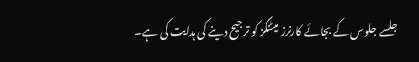جلسے جلوس کے بجائے کارنرز میٹنگز کو ترجیح دینے کی ہدایت کی ہے۔